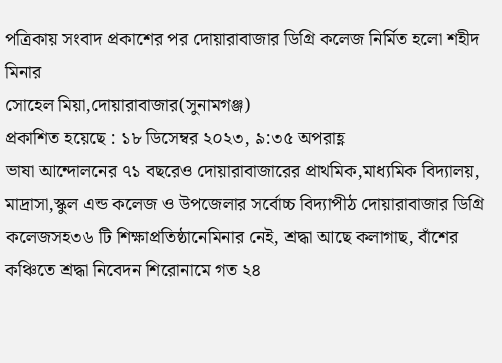পত্রিকায় সংবাদ প্রকাশের পর দোয়ারাবাজার ডিগ্রি কলেজ নির্মিত হলো শহীদ মিনার
সোহেল মিয়া,দোয়ারাবাজার(সুনামগঞ্জ)
প্রকাশিত হয়েছে : ১৮ ডিসেম্বর ২০২৩, ৯:৩৫ অপরাহ্ণ
ভাষা আন্দোলনের ৭১ বছরেও দোয়ারাবাজারের প্রাথমিক,মাধ্যমিক বিদ্যালয়, মাদ্রাসা,স্কুল এন্ড কলেজ ও উপজেলার সর্বোচ্চ বিদ্যাপীঠ দোয়ারাবাজার ডিগ্রি কলেজসহ৩৬ টি শিক্ষাপ্রতিষ্ঠানেমিনার নেই, শ্রদ্ধা আছে কলাগাছ, বাঁশের কঞ্চিতে শ্রদ্ধা নিবেদন শিরোনামে গত ২৪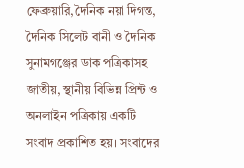ফেব্রুয়ারি,দৈনিক নয়া দিগন্ত, দৈনিক সিলেট বানী ও দৈনিক সুনামগঞ্জের ডাক পত্রিকাসহ জাতীয়, স্থানীয় বিভিন্ন প্রিন্ট ও অনলাইন পত্রিকায় একটি সংবাদ প্রকাশিত হয়। সংবাদের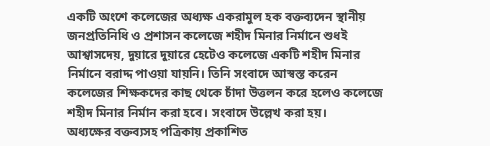একটি অংশে কলেজের অধ্যক্ষ একরামুল হক বক্তব্যদেন স্থানীয় জনপ্রতিনিধি ও প্রশাসন কলেজে শহীদ মিনার নির্মানে শুধই আশ্বাসদেয়, দুয়ারে দুয়ারে হেটেও কলেজে একটি শহীদ মিনার নির্মানে বরাদ্দ পাওয়া যায়নি। তিনি সংবাদে আস্বস্ত করেন কলেজের শিক্ষকদের কাছ থেকে চাঁদা উত্তলন করে হলেও কলেজে শহীদ মিনার নির্মান করা হবে। সংবাদে উল্লেখ করা হয়।
অধ্যক্ষের বক্তব্যসহ পত্রিকায় প্রকাশিত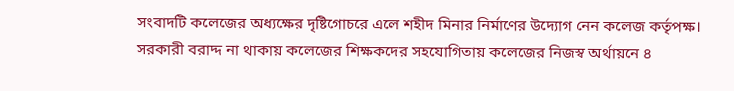সংবাদটি কলেজের অধ্যক্ষের দৃষ্টিগোচরে এলে শহীদ মিনার নির্মাণের উদ্যোগ নেন কলেজ কর্তৃপক্ষ। সরকারী বরাদ্দ না থাকায় কলেজের শিক্ষকদের সহযোগিতায় কলেজের নিজস্ব অর্থায়নে ৪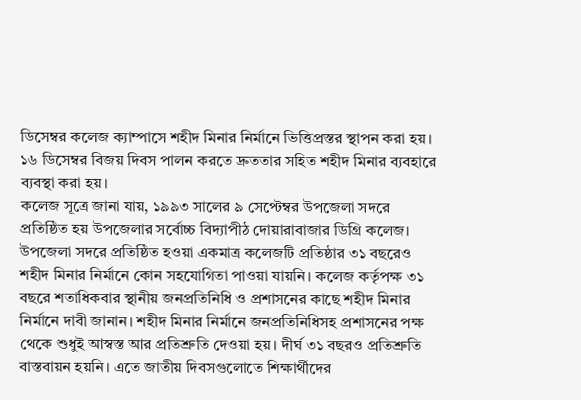ডিসেম্বর কলেজ ক্যাম্পাসে শহীদ মিনার নির্মানে ভিত্তিপ্রস্তর স্থাপন করা হয়। ১৬ ডিসেম্বর বিজয় দিবস পালন করতে দ্রুততার সহিত শহীদ মিনার ব্যবহারে ব্যবস্থা করা হয়।
কলেজ সূত্রে জানা যায়, ১৯৯৩ সালের ৯ সেপ্টেম্বর উপজেলা সদরে প্রতিষ্ঠিত হয় উপজেলার সর্বোচ্চ বিদ্যাপীঠ দোয়ারাবাজার ডিগ্রি কলেজ।
উপজেলা সদরে প্রতিষ্ঠিত হওয়া একমাত্র কলেজটি প্রতিষ্ঠার ৩১ বছরেও শহীদ মিনার নির্মানে কোন সহযোগিতা পাওয়া যায়নি। কলেজ কর্তৃপক্ষ ৩১ বছরে শতাধিকবার স্থানীয় জনপ্রতিনিধি ও প্রশাসনের কাছে শহীদ মিনার নির্মানে দাবী জানান। শহীদ মিনার নির্মানে জনপ্রতিনিধিসহ প্রশাসনের পক্ষ থেকে শুধুই আস্বস্ত আর প্রতিশ্রুতি দেওয়া হয়। দীর্ঘ ৩১ বছরও প্রতিশ্রুতি বাস্তবায়ন হয়নি। এতে জাতীয় দিবসগুলোতে শিক্ষার্থীদের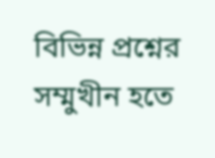বিভিন্ন প্রশ্নের সম্মুখীন হতে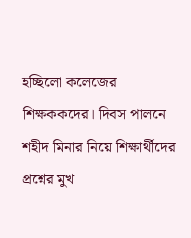হচ্ছিলো কলেজের শিক্ষককদের। দিবস পালনে শহীদ মিনার নিয়ে শিক্ষার্থীদের প্রশ্নের মুখ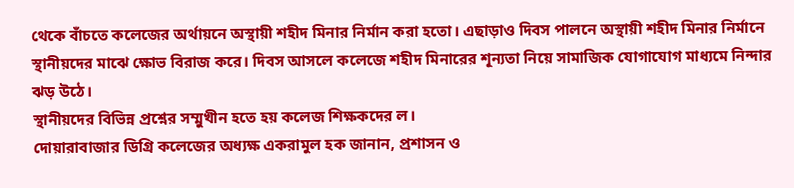থেকে বাঁচতে কলেজের অর্থায়নে অস্থায়ী শহীদ মিনার নির্মান করা হতো। এছাড়াও দিবস পালনে অস্থায়ী শহীদ মিনার নির্মানে স্থানীয়দের মাঝে ক্ষোভ বিরাজ করে। দিবস আসলে কলেজে শহীদ মিনারের শূন্যতা নিয়ে সামাজিক যোগাযোগ মাধ্যমে নিন্দার ঝড় উঠে।
স্থানীয়দের বিভিন্ন প্রশ্নের সম্মুখীন হতে হয় কলেজ শিক্ষকদের ল।
দোয়ারাবাজার ডিগ্রি কলেজের অধ্যক্ষ একরামুল হক জানান, প্রশাসন ও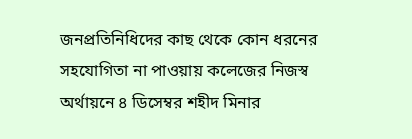জনপ্রতিনিধিদের কাছ থেকে কোন ধরনের সহযোগিতা না পাওয়ায় কলেজের নিজস্ব অর্থায়নে ৪ ডিসেম্বর শহীদ মিনার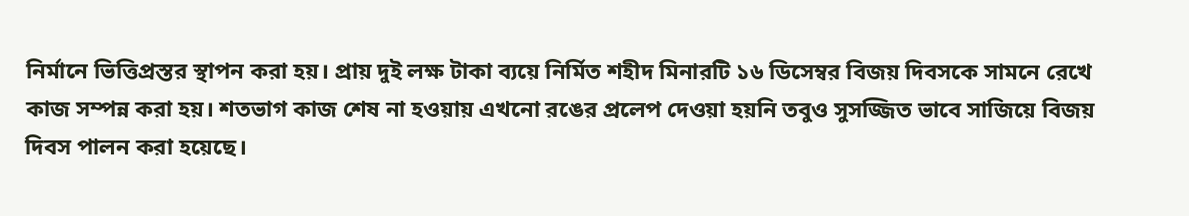নির্মানে ভিত্তিপ্রস্তর স্থাপন করা হয়। প্রায় দুই লক্ষ টাকা ব্যয়ে নির্মিত শহীদ মিনারটি ১৬ ডিসেম্বর বিজয় দিবসকে সামনে রেখে কাজ সম্পন্ন করা হয়। শতভাগ কাজ শেষ না হওয়ায় এখনো রঙের প্রলেপ দেওয়া হয়নি তবুও সুসজ্জিত ভাবে সাজিয়ে বিজয় দিবস পালন করা হয়েছে।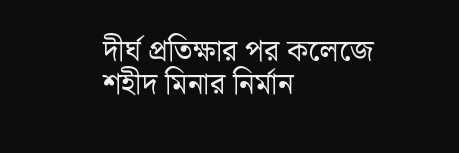দীর্ঘ প্রতিক্ষার পর কলেজে শহীদ মিনার নির্মান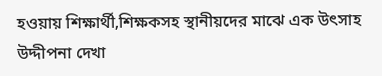হওয়ায় শিক্ষার্থী,শিক্ষকসহ স্থানীয়দের মাঝে এক উৎসাহ উদ্দীপনা দেখা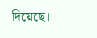দিয়েছে।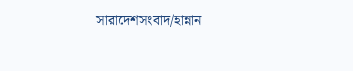সারাদেশসংবাদ/হান্নান